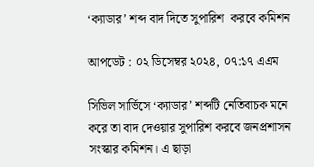‘ক্যাডার’ শব্দ বাদ দিতে সুপারিশ  করবে কমিশন

আপডেট : ০২ ডিসেম্বর ২০২৪, ০৭:১৭ এএম

সিভিল সার্ভিসে ‘ক্যাডার’ শব্দটি নেতিবাচক মনে করে তা বাদ দেওয়ার সুপারিশ করবে জনপ্রশাসন সংস্কার কমিশন। এ ছাড়া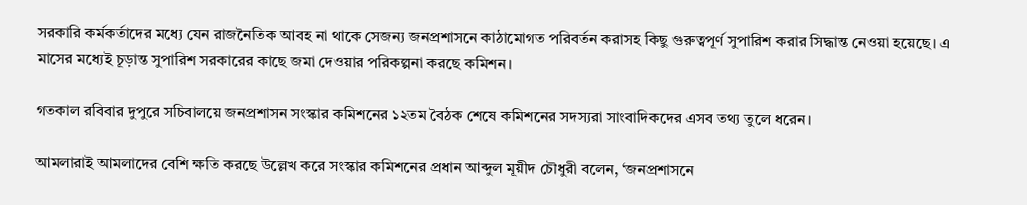সরকারি কর্মকর্তাদের মধ্যে যেন রাজনৈতিক আবহ না থাকে সেজন্য জনপ্রশাসনে কাঠামোগত পরিবর্তন করাসহ কিছু গুরুত্বপূর্ণ সুপারিশ করার সিদ্ধান্ত নেওয়া হয়েছে। এ মাসের মধ্যেই চূড়ান্ত সুপারিশ সরকারের কাছে জমা দেওয়ার পরিকল্পনা করছে কমিশন।

গতকাল রবিবার দুপুরে সচিবালয়ে জনপ্রশাসন সংস্কার কমিশনের ১২তম বৈঠক শেষে কমিশনের সদস্যরা সাংবাদিকদের এসব তথ্য তুলে ধরেন।

আমলারাই আমলাদের বেশি ক্ষতি করছে উল্লেখ করে সংস্কার কমিশনের প্রধান আব্দুল মূয়ীদ চৌধুরী বলেন, ‘জনপ্রশাসনে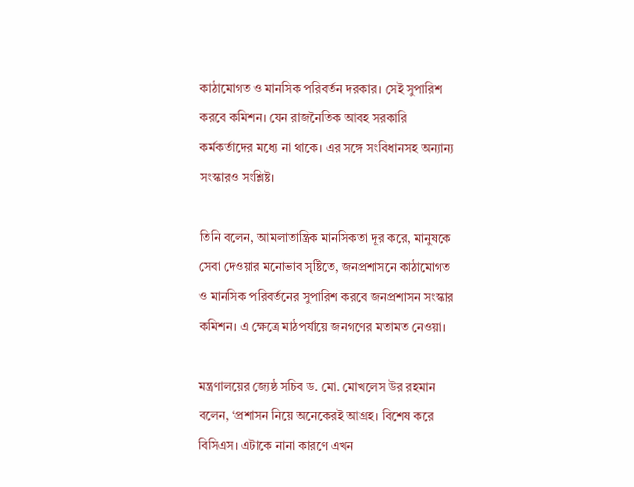কাঠামোগত ও মানসিক পরিবর্তন দরকার। সেই সুপারিশ করবে কমিশন। যেন রাজনৈতিক আবহ সরকারি কর্মকর্তাদের মধ্যে না থাকে। এর সঙ্গে সংবিধানসহ অন্যান্য সংস্কারও সংশ্লিষ্ট।

তিনি বলেন, আমলাতান্ত্রিক মানসিকতা দূর করে, মানুষকে সেবা দেওয়ার মনোভাব সৃষ্টিতে, জনপ্রশাসনে কাঠামোগত ও মানসিক পরিবর্তনের সুপারিশ করবে জনপ্রশাসন সংস্কার কমিশন। এ ক্ষেত্রে মাঠপর্যায়ে জনগণের মতামত নেওয়া।

মন্ত্রণালয়ের জ্যেষ্ঠ সচিব ড. মো. মোখলেস উর রহমান বলেন, ‘প্রশাসন নিয়ে অনেকেরই আগ্রহ। বিশেষ করে বিসিএস। এটাকে নানা কারণে এখন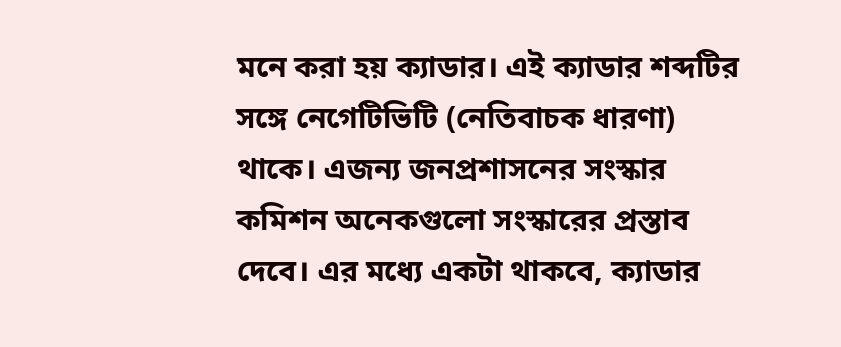মনে করা হয় ক্যাডার। এই ক্যাডার শব্দটির সঙ্গে নেগেটিভিটি (নেতিবাচক ধারণা) থাকে। এজন্য জনপ্রশাসনের সংস্কার কমিশন অনেকগুলো সংস্কারের প্রস্তাব দেবে। এর মধ্যে একটা থাকবে, ক্যাডার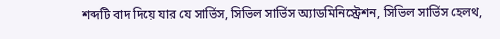শব্দটি বাদ দিয়ে যার যে সার্ভিস, সিভিল সার্ভিস অ্যাডমিনিস্ট্রেশন, সিভিল সার্ভিস হেলথ,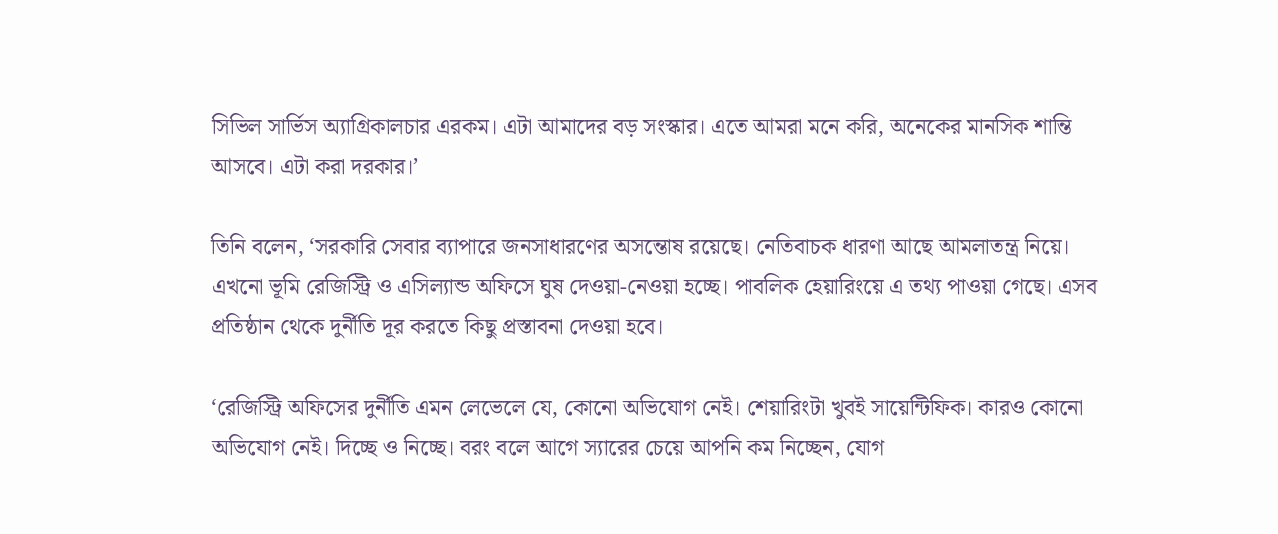সিভিল সার্ভিস অ্যাগ্রিকালচার এরকম। এটা আমাদের বড় সংস্কার। এতে আমরা মনে করি, অনেকের মানসিক শান্তি আসবে। এটা করা দরকার।’

তিনি বলেন, ‘সরকারি সেবার ব্যাপারে জনসাধারণের অসন্তোষ রয়েছে। নেতিবাচক ধারণা আছে আমলাতন্ত্র নিয়ে। এখনো ভূমি রেজিস্ট্রি ও এসিল্যান্ড অফিসে ঘুষ দেওয়া-নেওয়া হচ্ছে। পাবলিক হেয়ারিংয়ে এ তথ্য পাওয়া গেছে। এসব প্রতিষ্ঠান থেকে দুর্নীতি দূর করতে কিছু প্রস্তাবনা দেওয়া হবে।

‘রেজিস্ট্রি অফিসের দুর্নীতি এমন লেভেলে যে, কোনো অভিযোগ নেই। শেয়ারিংটা খুবই সায়েন্টিফিক। কারও কোনো অভিযোগ নেই। দিচ্ছে ও নিচ্ছে। বরং বলে আগে স্যারের চেয়ে আপনি কম নিচ্ছেন, যোগ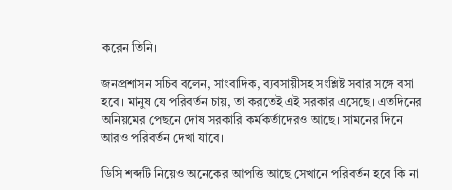করেন তিনি।

জনপ্রশাসন সচিব বলেন, সাংবাদিক, ব্যবসায়ীসহ সংশ্লিষ্ট সবার সঙ্গে বসা হবে। মানুষ যে পরিবর্তন চায়, তা করতেই এই সরকার এসেছে। এতদিনের অনিয়মের পেছনে দোষ সরকারি কর্মকর্তাদেরও আছে। সামনের দিনে আরও পরিবর্তন দেখা যাবে।

ডিসি শব্দটি নিয়েও অনেকের আপত্তি আছে সেখানে পরিবর্তন হবে কি না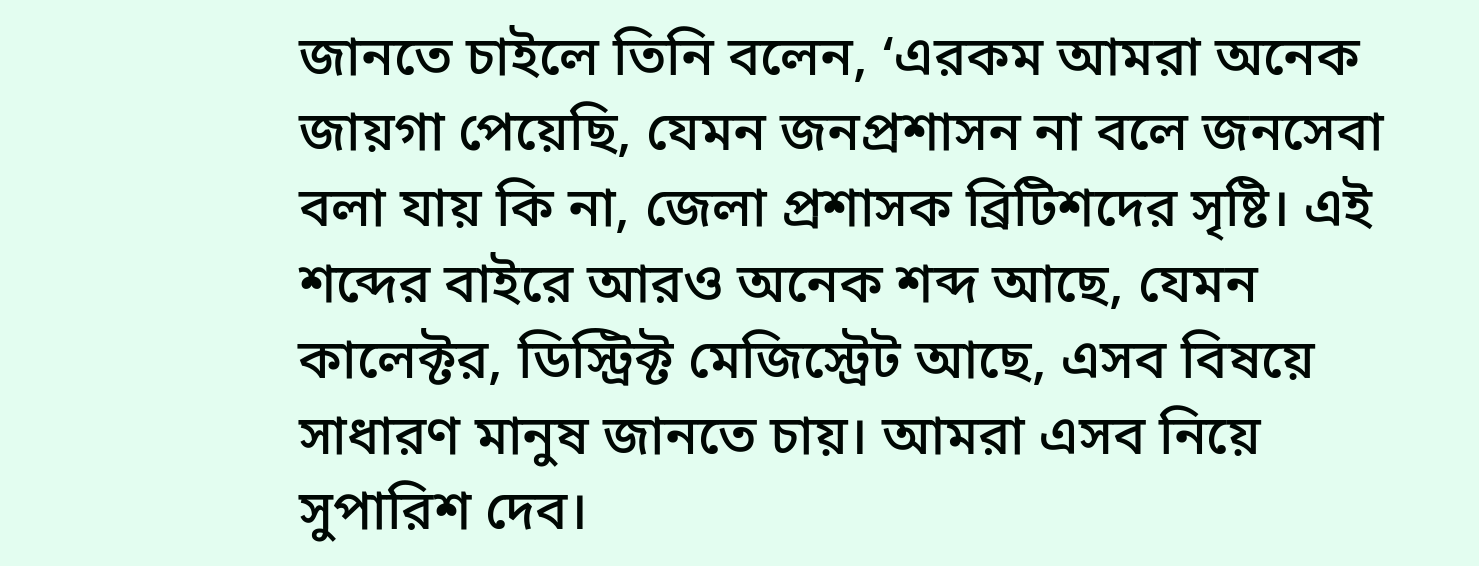জানতে চাইলে তিনি বলেন, ‘এরকম আমরা অনেক জায়গা পেয়েছি, যেমন জনপ্রশাসন না বলে জনসেবা বলা যায় কি না, জেলা প্রশাসক ব্রিটিশদের সৃষ্টি। এই শব্দের বাইরে আরও অনেক শব্দ আছে, যেমন কালেক্টর, ডিস্ট্রিক্ট মেজিস্ট্রেট আছে, এসব বিষয়ে সাধারণ মানুষ জানতে চায়। আমরা এসব নিয়ে সুপারিশ দেব।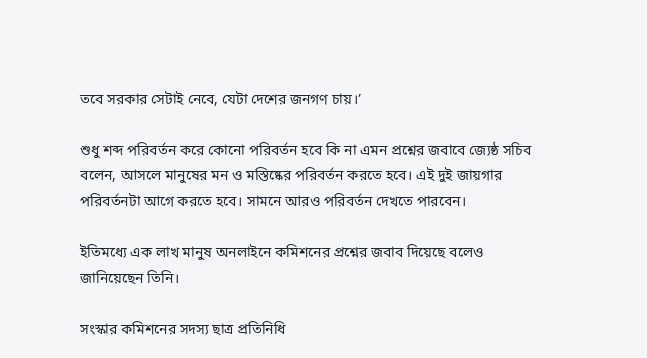তবে সরকার সেটাই নেবে, যেটা দেশের জনগণ চায়।’

শুধু শব্দ পরিবর্তন করে কোনো পরিবর্তন হবে কি না এমন প্রশ্নের জবাবে জ্যেষ্ঠ সচিব বলেন, আসলে মানুষের মন ও মস্তিষ্কের পরিবর্তন করতে হবে। এই দুই জায়গার পরিবর্তনটা আগে করতে হবে। সামনে আরও পরিবর্তন দেখতে পারবেন।

ইতিমধ্যে এক লাখ মানুষ অনলাইনে কমিশনের প্রশ্নের জবাব দিয়েছে বলেও জানিয়েছেন তিনি।

সংস্কার কমিশনের সদস্য ছাত্র প্রতিনিধি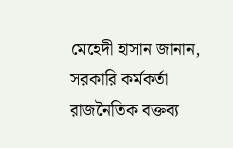মেহেদী হাসান জানান, সরকারি কর্মকর্তা রাজনৈতিক বক্তব্য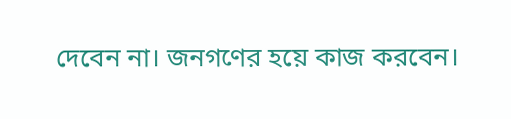দেবেন না। জনগণের হয়ে কাজ করবেন।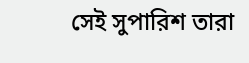সেই সুপারিশ তারা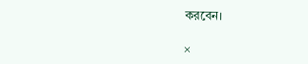করবেন।

×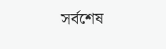সর্বশেষ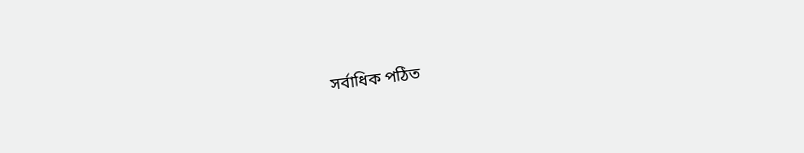সর্বাধিক পঠিত